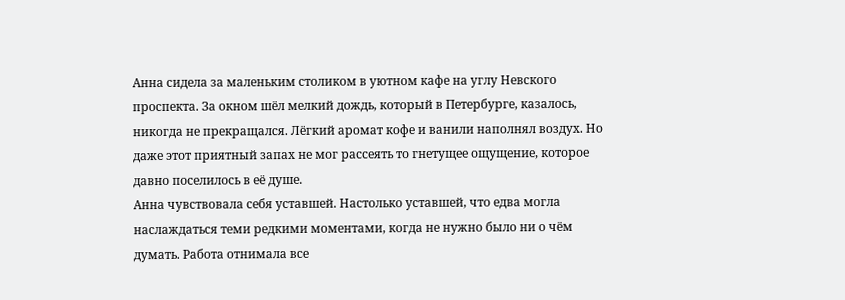Анна сидела за маленьким столиком в уютном кафе на углу Невского проспекта. За окном шёл мелкий дождь, который в Петербурге, казалось, никогда не прекращался. Лёгкий аромат кофе и ванили наполнял воздух. Но даже этот приятный запах не мог рассеять то гнетущее ощущение, которое давно поселилось в её душе.
Анна чувствовала себя уставшей. Настолько уставшей, что едва могла наслаждаться теми редкими моментами, когда не нужно было ни о чём думать. Работа отнимала все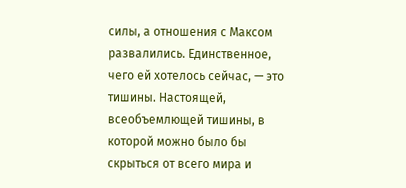силы, а отношения с Максом развалились. Единственное, чего ей хотелось сейчас, — это тишины. Настоящей, всеобъемлющей тишины, в которой можно было бы скрыться от всего мира и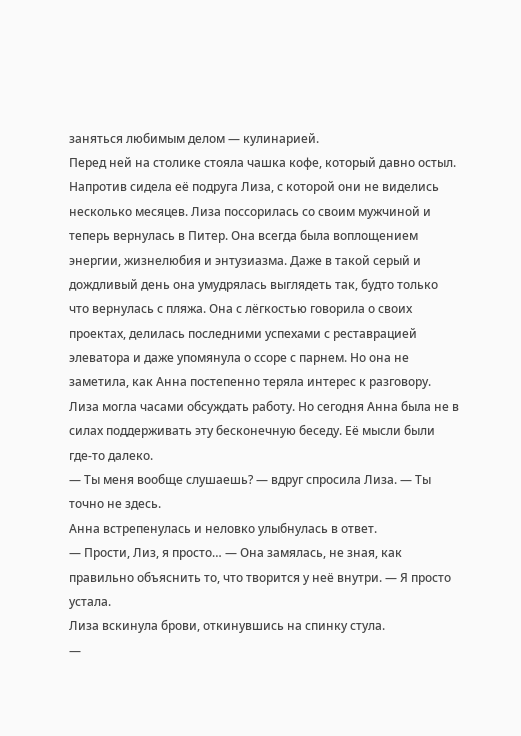заняться любимым делом — кулинарией.
Перед ней на столике стояла чашка кофе, который давно остыл. Напротив сидела её подруга Лиза, с которой они не виделись несколько месяцев. Лиза поссорилась со своим мужчиной и теперь вернулась в Питер. Она всегда была воплощением энергии, жизнелюбия и энтузиазма. Даже в такой серый и дождливый день она умудрялась выглядеть так, будто только что вернулась с пляжа. Она с лёгкостью говорила о своих проектах, делилась последними успехами с реставрацией элеватора и даже упомянула о ссоре с парнем. Но она не заметила, как Анна постепенно теряла интерес к разговору. Лиза могла часами обсуждать работу. Но сегодня Анна была не в силах поддерживать эту бесконечную беседу. Её мысли были где-то далеко.
— Ты меня вообще слушаешь? — вдруг спросила Лиза. — Ты точно не здесь.
Анна встрепенулась и неловко улыбнулась в ответ.
— Прости, Лиз, я просто… — Она замялась, не зная, как правильно объяснить то, что творится у неё внутри. — Я просто устала.
Лиза вскинула брови, откинувшись на спинку стула.
—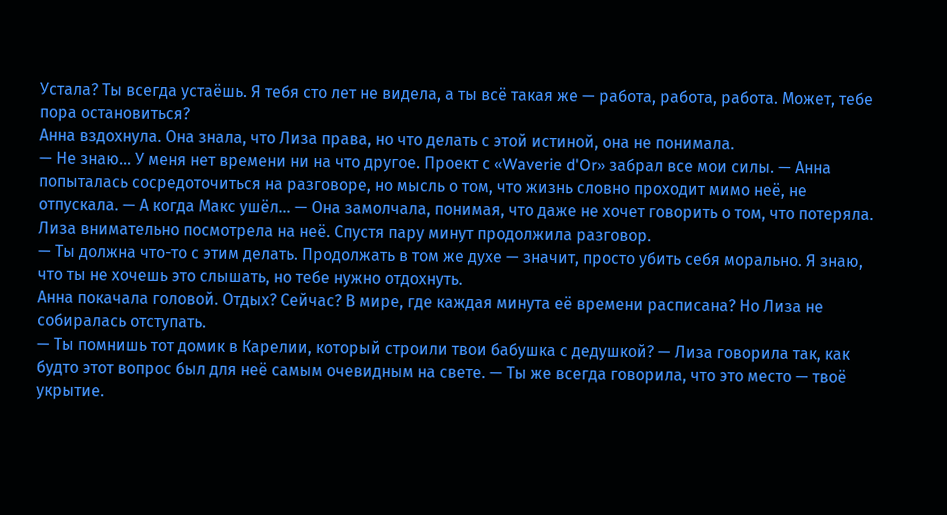Устала? Ты всегда устаёшь. Я тебя сто лет не видела, а ты всё такая же — работа, работа, работа. Может, тебе пора остановиться?
Анна вздохнула. Она знала, что Лиза права, но что делать с этой истиной, она не понимала.
— Не знаю… У меня нет времени ни на что другое. Проект с «Waverie d'Or» забрал все мои силы. — Анна попыталась сосредоточиться на разговоре, но мысль о том, что жизнь словно проходит мимо неё, не отпускала. — А когда Макс ушёл… — Она замолчала, понимая, что даже не хочет говорить о том, что потеряла.
Лиза внимательно посмотрела на неё. Спустя пару минут продолжила разговор.
— Ты должна что-то с этим делать. Продолжать в том же духе — значит, просто убить себя морально. Я знаю, что ты не хочешь это слышать, но тебе нужно отдохнуть.
Анна покачала головой. Отдых? Сейчас? В мире, где каждая минута её времени расписана? Но Лиза не собиралась отступать.
— Ты помнишь тот домик в Карелии, который строили твои бабушка с дедушкой? — Лиза говорила так, как будто этот вопрос был для неё самым очевидным на свете. — Ты же всегда говорила, что это место — твоё укрытие.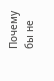Почему бы не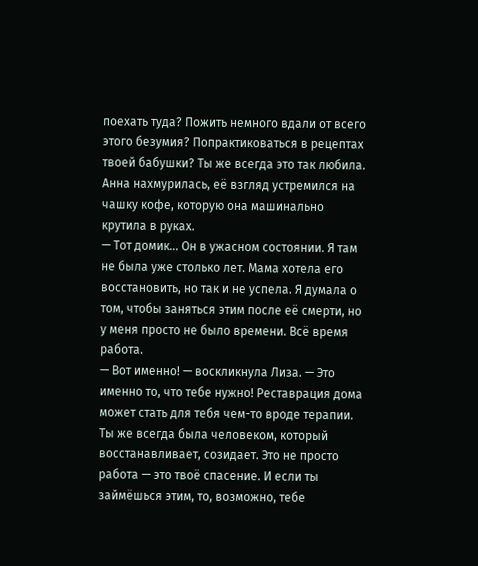поехать туда? Пожить немного вдали от всего этого безумия? Попрактиковаться в рецептах твоей бабушки? Ты же всегда это так любила.
Анна нахмурилась, её взгляд устремился на чашку кофе, которую она машинально крутила в руках.
— Тот домик… Он в ужасном состоянии. Я там не была уже столько лет. Мама хотела его восстановить, но так и не успела. Я думала о том, чтобы заняться этим после её смерти, но у меня просто не было времени. Всё время работа.
— Вот именно! — воскликнула Лиза. — Это именно то, что тебе нужно! Реставрация дома может стать для тебя чем-то вроде терапии. Ты же всегда была человеком, который восстанавливает, созидает. Это не просто работа — это твоё спасение. И если ты займёшься этим, то, возможно, тебе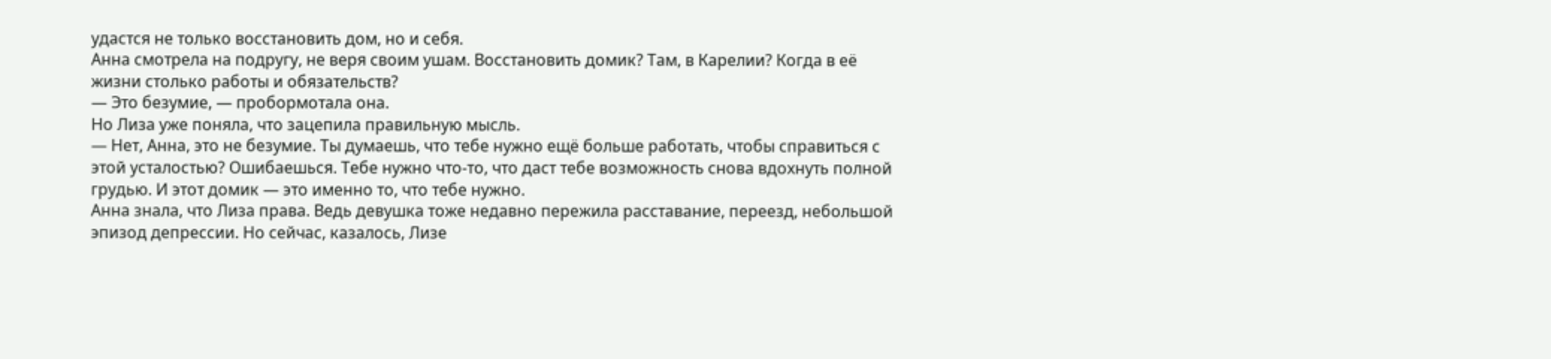удастся не только восстановить дом, но и себя.
Анна смотрела на подругу, не веря своим ушам. Восстановить домик? Там, в Карелии? Когда в её жизни столько работы и обязательств?
— Это безумие, — пробормотала она.
Но Лиза уже поняла, что зацепила правильную мысль.
— Нет, Анна, это не безумие. Ты думаешь, что тебе нужно ещё больше работать, чтобы справиться с этой усталостью? Ошибаешься. Тебе нужно что-то, что даст тебе возможность снова вдохнуть полной грудью. И этот домик — это именно то, что тебе нужно.
Анна знала, что Лиза права. Ведь девушка тоже недавно пережила расставание, переезд, небольшой эпизод депрессии. Но сейчас, казалось, Лизе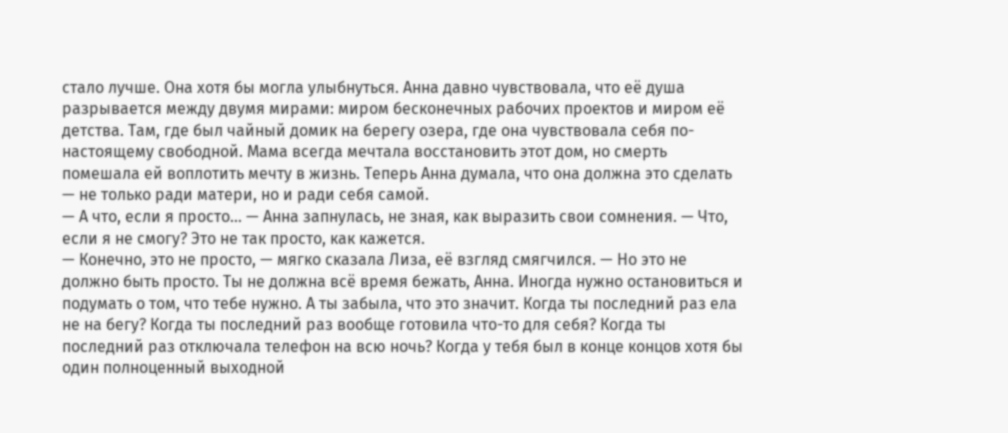стало лучше. Она хотя бы могла улыбнуться. Анна давно чувствовала, что её душа разрывается между двумя мирами: миром бесконечных рабочих проектов и миром её детства. Там, где был чайный домик на берегу озера, где она чувствовала себя по-настоящему свободной. Мама всегда мечтала восстановить этот дом, но смерть помешала ей воплотить мечту в жизнь. Теперь Анна думала, что она должна это сделать — не только ради матери, но и ради себя самой.
— А что, если я просто… — Анна запнулась, не зная, как выразить свои сомнения. — Что, если я не смогу? Это не так просто, как кажется.
— Конечно, это не просто, — мягко сказала Лиза, её взгляд смягчился. — Но это не должно быть просто. Ты не должна всё время бежать, Анна. Иногда нужно остановиться и подумать о том, что тебе нужно. А ты забыла, что это значит. Когда ты последний раз ела не на бегу? Когда ты последний раз вообще готовила что-то для себя? Когда ты последний раз отключала телефон на всю ночь? Когда у тебя был в конце концов хотя бы один полноценный выходной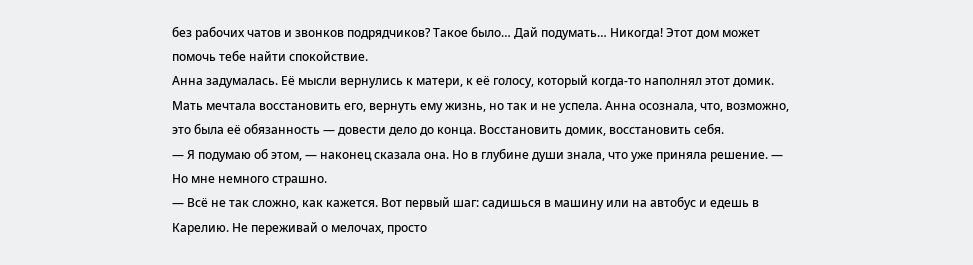без рабочих чатов и звонков подрядчиков? Такое было… Дай подумать… Никогда! Этот дом может помочь тебе найти спокойствие.
Анна задумалась. Её мысли вернулись к матери, к её голосу, который когда-то наполнял этот домик. Мать мечтала восстановить его, вернуть ему жизнь, но так и не успела. Анна осознала, что, возможно, это была её обязанность — довести дело до конца. Восстановить домик, восстановить себя.
— Я подумаю об этом, — наконец сказала она. Но в глубине души знала, что уже приняла решение. — Но мне немного страшно.
— Всё не так сложно, как кажется. Вот первый шаг: садишься в машину или на автобус и едешь в Карелию. Не переживай о мелочах, просто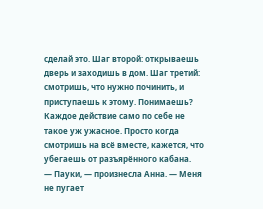сделай это. Шаг второй: открываешь дверь и заходишь в дом. Шаг третий: смотришь, что нужно починить, и приступаешь к этому. Понимаешь? Каждое действие само по себе не такое уж ужасное. Просто когда смотришь на всё вместе, кажется, что убегаешь от разъярённого кабана.
— Пауки, — произнесла Анна. — Меня не пугает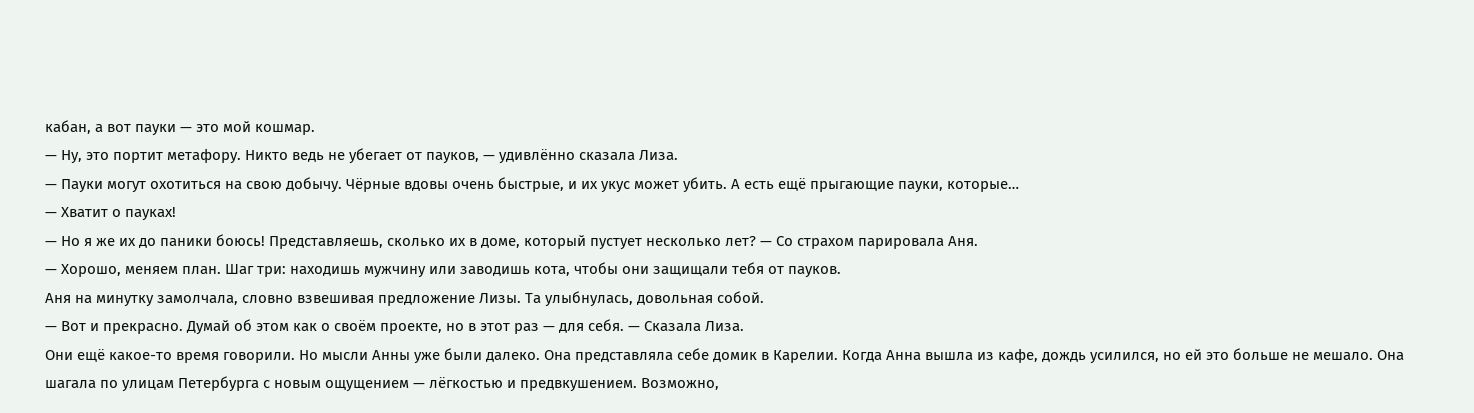кабан, а вот пауки — это мой кошмар.
— Ну, это портит метафору. Никто ведь не убегает от пауков, — удивлённо сказала Лиза.
— Пауки могут охотиться на свою добычу. Чёрные вдовы очень быстрые, и их укус может убить. А есть ещё прыгающие пауки, которые…
— Хватит о пауках!
— Но я же их до паники боюсь! Представляешь, сколько их в доме, который пустует несколько лет? — Со страхом парировала Аня.
— Хорошо, меняем план. Шаг три: находишь мужчину или заводишь кота, чтобы они защищали тебя от пауков.
Аня на минутку замолчала, словно взвешивая предложение Лизы. Та улыбнулась, довольная собой.
— Вот и прекрасно. Думай об этом как о своём проекте, но в этот раз — для себя. — Сказала Лиза.
Они ещё какое-то время говорили. Но мысли Анны уже были далеко. Она представляла себе домик в Карелии. Когда Анна вышла из кафе, дождь усилился, но ей это больше не мешало. Она шагала по улицам Петербурга с новым ощущением — лёгкостью и предвкушением. Возможно,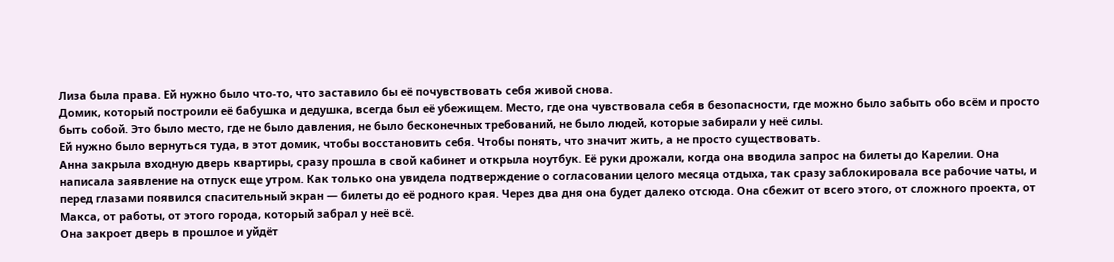Лиза была права. Ей нужно было что-то, что заставило бы её почувствовать себя живой снова.
Домик, который построили её бабушка и дедушка, всегда был её убежищем. Место, где она чувствовала себя в безопасности, где можно было забыть обо всём и просто быть собой. Это было место, где не было давления, не было бесконечных требований, не было людей, которые забирали у неё силы.
Ей нужно было вернуться туда, в этот домик, чтобы восстановить себя. Чтобы понять, что значит жить, а не просто существовать.
Анна закрыла входную дверь квартиры, сразу прошла в свой кабинет и открыла ноутбук. Её руки дрожали, когда она вводила запрос на билеты до Карелии. Она написала заявление на отпуск еще утром. Как только она увидела подтверждение о согласовании целого месяца отдыха, так сразу заблокировала все рабочие чаты, и перед глазами появился спасительный экран — билеты до её родного края. Через два дня она будет далеко отсюда. Она сбежит от всего этого, от сложного проекта, от Макса, от работы, от этого города, который забрал у неё всё.
Она закроет дверь в прошлое и уйдёт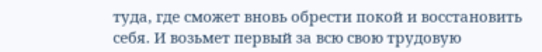туда, где сможет вновь обрести покой и восстановить себя. И возьмет первый за всю свою трудовую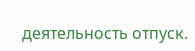деятельность отпуск.